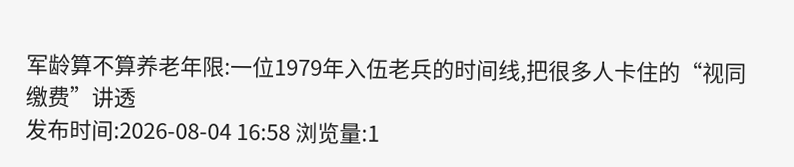军龄算不算养老年限:一位1979年入伍老兵的时间线,把很多人卡住的“视同缴费”讲透
发布时间:2026-08-04 16:58 浏览量:1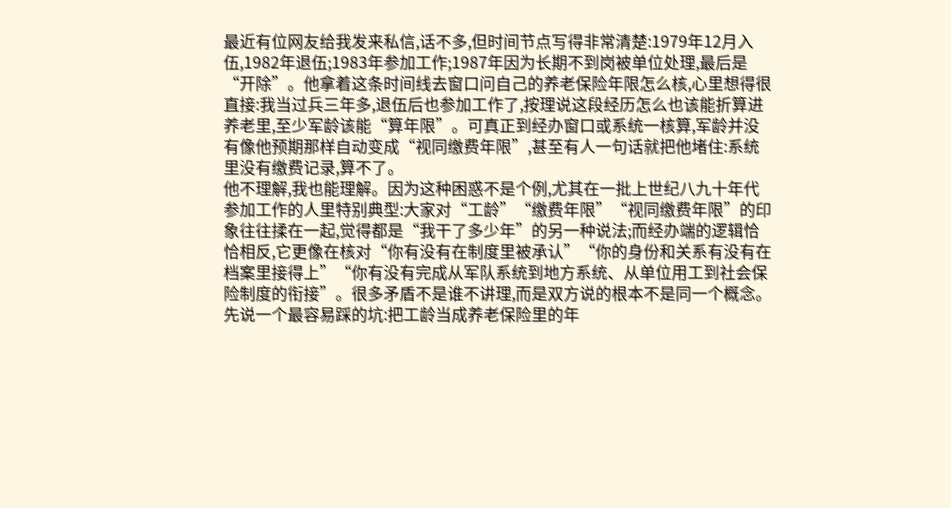最近有位网友给我发来私信,话不多,但时间节点写得非常清楚:1979年12月入伍,1982年退伍;1983年参加工作;1987年因为长期不到岗被单位处理,最后是“开除”。他拿着这条时间线去窗口问自己的养老保险年限怎么核,心里想得很直接:我当过兵三年多,退伍后也参加工作了,按理说这段经历怎么也该能折算进养老里,至少军龄该能“算年限”。可真正到经办窗口或系统一核算,军龄并没有像他预期那样自动变成“视同缴费年限”,甚至有人一句话就把他堵住:系统里没有缴费记录,算不了。
他不理解,我也能理解。因为这种困惑不是个例,尤其在一批上世纪八九十年代参加工作的人里特别典型:大家对“工龄”“缴费年限”“视同缴费年限”的印象往往揉在一起,觉得都是“我干了多少年”的另一种说法;而经办端的逻辑恰恰相反,它更像在核对“你有没有在制度里被承认”“你的身份和关系有没有在档案里接得上”“你有没有完成从军队系统到地方系统、从单位用工到社会保险制度的衔接”。很多矛盾不是谁不讲理,而是双方说的根本不是同一个概念。
先说一个最容易踩的坑:把工龄当成养老保险里的年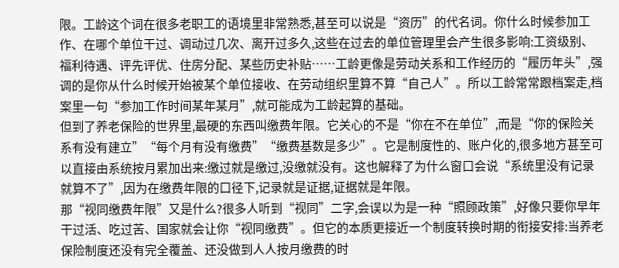限。工龄这个词在很多老职工的语境里非常熟悉,甚至可以说是“资历”的代名词。你什么时候参加工作、在哪个单位干过、调动过几次、离开过多久,这些在过去的单位管理里会产生很多影响:工资级别、福利待遇、评先评优、住房分配、某些历史补贴……工龄更像是劳动关系和工作经历的“履历年头”,强调的是你从什么时候开始被某个单位接收、在劳动组织里算不算“自己人”。所以工龄常常跟档案走,档案里一句“参加工作时间某年某月”,就可能成为工龄起算的基础。
但到了养老保险的世界里,最硬的东西叫缴费年限。它关心的不是“你在不在单位”,而是“你的保险关系有没有建立”“每个月有没有缴费”“缴费基数是多少”。它是制度性的、账户化的,很多地方甚至可以直接由系统按月累加出来:缴过就是缴过,没缴就没有。这也解释了为什么窗口会说“系统里没有记录就算不了”,因为在缴费年限的口径下,记录就是证据,证据就是年限。
那“视同缴费年限”又是什么?很多人听到“视同”二字,会误以为是一种“照顾政策”,好像只要你早年干过活、吃过苦、国家就会让你“视同缴费”。但它的本质更接近一个制度转换时期的衔接安排:当养老保险制度还没有完全覆盖、还没做到人人按月缴费的时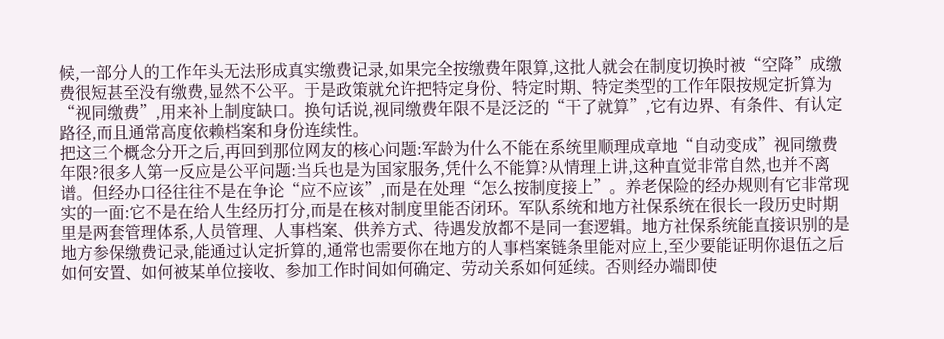候,一部分人的工作年头无法形成真实缴费记录,如果完全按缴费年限算,这批人就会在制度切换时被“空降”成缴费很短甚至没有缴费,显然不公平。于是政策就允许把特定身份、特定时期、特定类型的工作年限按规定折算为“视同缴费”,用来补上制度缺口。换句话说,视同缴费年限不是泛泛的“干了就算”,它有边界、有条件、有认定路径,而且通常高度依赖档案和身份连续性。
把这三个概念分开之后,再回到那位网友的核心问题:军龄为什么不能在系统里顺理成章地“自动变成”视同缴费年限?很多人第一反应是公平问题:当兵也是为国家服务,凭什么不能算?从情理上讲,这种直觉非常自然,也并不离谱。但经办口径往往不是在争论“应不应该”,而是在处理“怎么按制度接上”。养老保险的经办规则有它非常现实的一面:它不是在给人生经历打分,而是在核对制度里能否闭环。军队系统和地方社保系统在很长一段历史时期里是两套管理体系,人员管理、人事档案、供养方式、待遇发放都不是同一套逻辑。地方社保系统能直接识别的是地方参保缴费记录,能通过认定折算的,通常也需要你在地方的人事档案链条里能对应上,至少要能证明你退伍之后如何安置、如何被某单位接收、参加工作时间如何确定、劳动关系如何延续。否则经办端即使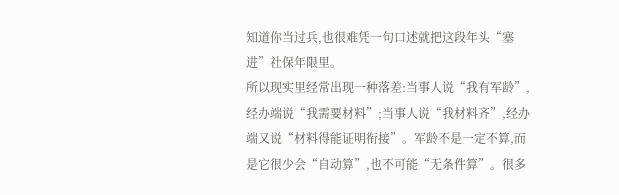知道你当过兵,也很难凭一句口述就把这段年头“塞进”社保年限里。
所以现实里经常出现一种落差:当事人说“我有军龄”,经办端说“我需要材料”;当事人说“我材料齐”,经办端又说“材料得能证明衔接”。军龄不是一定不算,而是它很少会“自动算”,也不可能“无条件算”。很多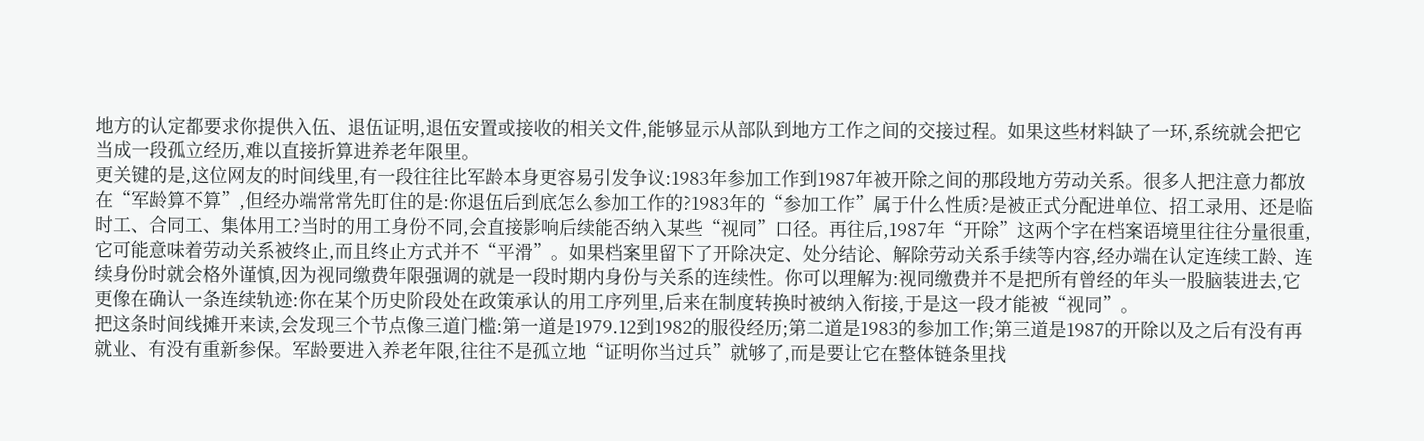地方的认定都要求你提供入伍、退伍证明,退伍安置或接收的相关文件,能够显示从部队到地方工作之间的交接过程。如果这些材料缺了一环,系统就会把它当成一段孤立经历,难以直接折算进养老年限里。
更关键的是,这位网友的时间线里,有一段往往比军龄本身更容易引发争议:1983年参加工作到1987年被开除之间的那段地方劳动关系。很多人把注意力都放在“军龄算不算”,但经办端常常先盯住的是:你退伍后到底怎么参加工作的?1983年的“参加工作”属于什么性质?是被正式分配进单位、招工录用、还是临时工、合同工、集体用工?当时的用工身份不同,会直接影响后续能否纳入某些“视同”口径。再往后,1987年“开除”这两个字在档案语境里往往分量很重,它可能意味着劳动关系被终止,而且终止方式并不“平滑”。如果档案里留下了开除决定、处分结论、解除劳动关系手续等内容,经办端在认定连续工龄、连续身份时就会格外谨慎,因为视同缴费年限强调的就是一段时期内身份与关系的连续性。你可以理解为:视同缴费并不是把所有曾经的年头一股脑装进去,它更像在确认一条连续轨迹:你在某个历史阶段处在政策承认的用工序列里,后来在制度转换时被纳入衔接,于是这一段才能被“视同”。
把这条时间线摊开来读,会发现三个节点像三道门槛:第一道是1979.12到1982的服役经历;第二道是1983的参加工作;第三道是1987的开除以及之后有没有再就业、有没有重新参保。军龄要进入养老年限,往往不是孤立地“证明你当过兵”就够了,而是要让它在整体链条里找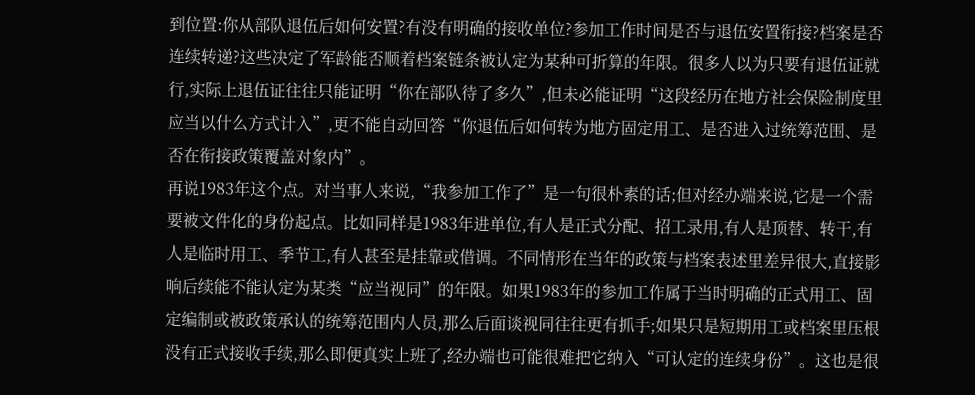到位置:你从部队退伍后如何安置?有没有明确的接收单位?参加工作时间是否与退伍安置衔接?档案是否连续转递?这些决定了军龄能否顺着档案链条被认定为某种可折算的年限。很多人以为只要有退伍证就行,实际上退伍证往往只能证明“你在部队待了多久”,但未必能证明“这段经历在地方社会保险制度里应当以什么方式计入”,更不能自动回答“你退伍后如何转为地方固定用工、是否进入过统筹范围、是否在衔接政策覆盖对象内”。
再说1983年这个点。对当事人来说,“我参加工作了”是一句很朴素的话;但对经办端来说,它是一个需要被文件化的身份起点。比如同样是1983年进单位,有人是正式分配、招工录用,有人是顶替、转干,有人是临时用工、季节工,有人甚至是挂靠或借调。不同情形在当年的政策与档案表述里差异很大,直接影响后续能不能认定为某类“应当视同”的年限。如果1983年的参加工作属于当时明确的正式用工、固定编制或被政策承认的统筹范围内人员,那么后面谈视同往往更有抓手;如果只是短期用工或档案里压根没有正式接收手续,那么即便真实上班了,经办端也可能很难把它纳入“可认定的连续身份”。这也是很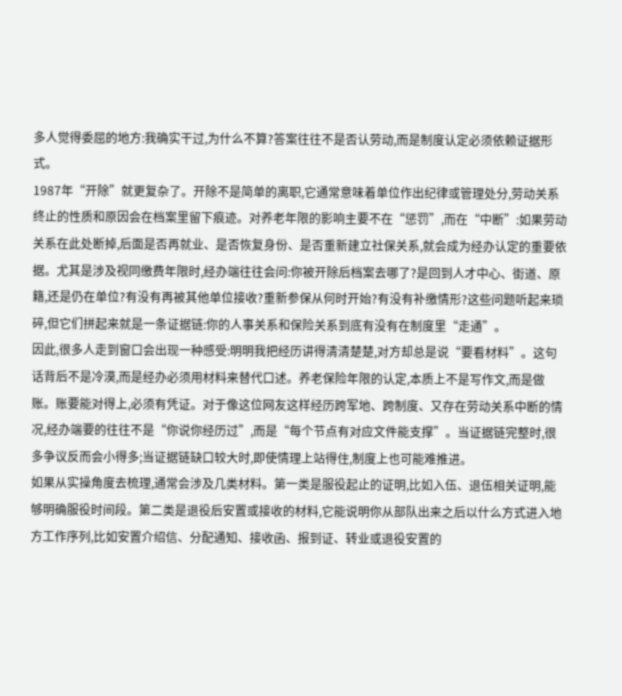多人觉得委屈的地方:我确实干过,为什么不算?答案往往不是否认劳动,而是制度认定必须依赖证据形式。
1987年“开除”就更复杂了。开除不是简单的离职,它通常意味着单位作出纪律或管理处分,劳动关系终止的性质和原因会在档案里留下痕迹。对养老年限的影响主要不在“惩罚”,而在“中断”:如果劳动关系在此处断掉,后面是否再就业、是否恢复身份、是否重新建立社保关系,就会成为经办认定的重要依据。尤其是涉及视同缴费年限时,经办端往往会问:你被开除后档案去哪了?是回到人才中心、街道、原籍,还是仍在单位?有没有再被其他单位接收?重新参保从何时开始?有没有补缴情形?这些问题听起来琐碎,但它们拼起来就是一条证据链:你的人事关系和保险关系到底有没有在制度里“走通”。
因此,很多人走到窗口会出现一种感受:明明我把经历讲得清清楚楚,对方却总是说“要看材料”。这句话背后不是冷漠,而是经办必须用材料来替代口述。养老保险年限的认定,本质上不是写作文,而是做账。账要能对得上,必须有凭证。对于像这位网友这样经历跨军地、跨制度、又存在劳动关系中断的情况,经办端要的往往不是“你说你经历过”,而是“每个节点有对应文件能支撑”。当证据链完整时,很多争议反而会小得多;当证据链缺口较大时,即使情理上站得住,制度上也可能难推进。
如果从实操角度去梳理,通常会涉及几类材料。第一类是服役起止的证明,比如入伍、退伍相关证明,能够明确服役时间段。第二类是退役后安置或接收的材料,它能说明你从部队出来之后以什么方式进入地方工作序列,比如安置介绍信、分配通知、接收函、报到证、转业或退役安置的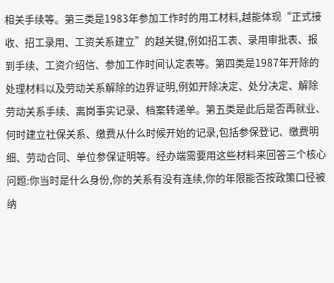相关手续等。第三类是1983年参加工作时的用工材料,越能体现“正式接收、招工录用、工资关系建立”的越关键,例如招工表、录用审批表、报到手续、工资介绍信、参加工作时间认定表等。第四类是1987年开除的处理材料以及劳动关系解除的边界证明,例如开除决定、处分决定、解除劳动关系手续、离岗事实记录、档案转递单。第五类是此后是否再就业、何时建立社保关系、缴费从什么时候开始的记录,包括参保登记、缴费明细、劳动合同、单位参保证明等。经办端需要用这些材料来回答三个核心问题:你当时是什么身份,你的关系有没有连续,你的年限能否按政策口径被纳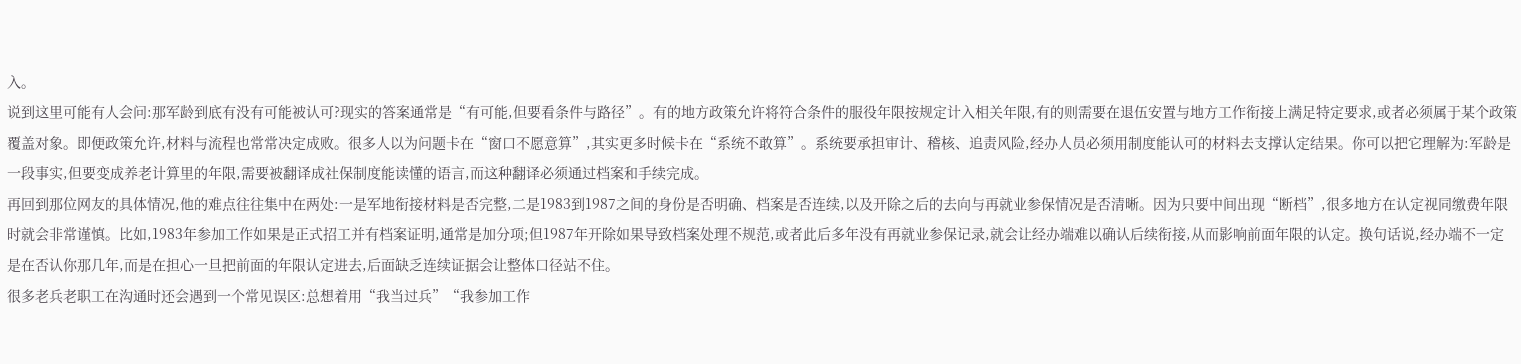入。
说到这里可能有人会问:那军龄到底有没有可能被认可?现实的答案通常是“有可能,但要看条件与路径”。有的地方政策允许将符合条件的服役年限按规定计入相关年限,有的则需要在退伍安置与地方工作衔接上满足特定要求,或者必须属于某个政策覆盖对象。即便政策允许,材料与流程也常常决定成败。很多人以为问题卡在“窗口不愿意算”,其实更多时候卡在“系统不敢算”。系统要承担审计、稽核、追责风险,经办人员必须用制度能认可的材料去支撑认定结果。你可以把它理解为:军龄是一段事实,但要变成养老计算里的年限,需要被翻译成社保制度能读懂的语言,而这种翻译必须通过档案和手续完成。
再回到那位网友的具体情况,他的难点往往集中在两处:一是军地衔接材料是否完整,二是1983到1987之间的身份是否明确、档案是否连续,以及开除之后的去向与再就业参保情况是否清晰。因为只要中间出现“断档”,很多地方在认定视同缴费年限时就会非常谨慎。比如,1983年参加工作如果是正式招工并有档案证明,通常是加分项;但1987年开除如果导致档案处理不规范,或者此后多年没有再就业参保记录,就会让经办端难以确认后续衔接,从而影响前面年限的认定。换句话说,经办端不一定是在否认你那几年,而是在担心一旦把前面的年限认定进去,后面缺乏连续证据会让整体口径站不住。
很多老兵老职工在沟通时还会遇到一个常见误区:总想着用“我当过兵”“我参加工作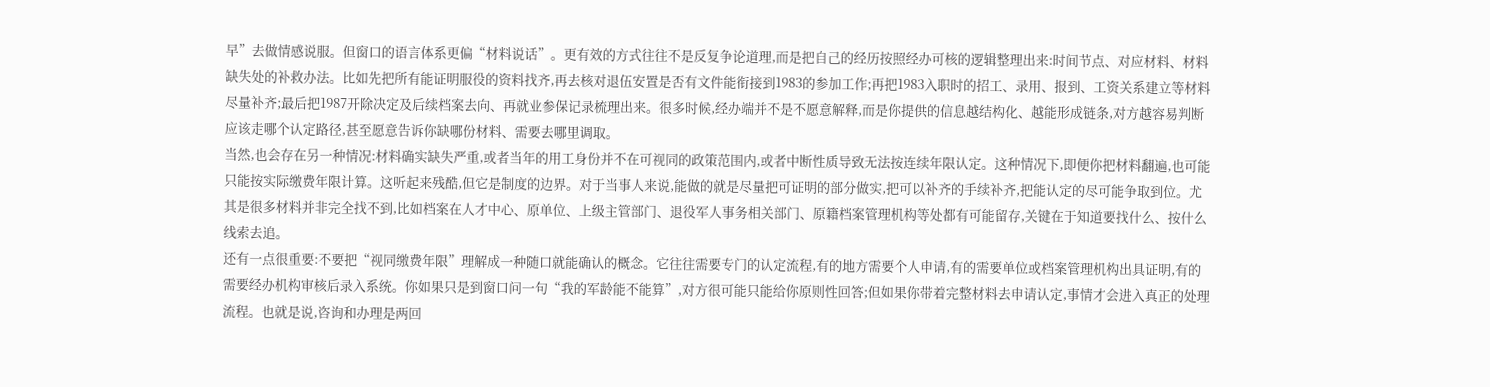早”去做情感说服。但窗口的语言体系更偏“材料说话”。更有效的方式往往不是反复争论道理,而是把自己的经历按照经办可核的逻辑整理出来:时间节点、对应材料、材料缺失处的补救办法。比如先把所有能证明服役的资料找齐,再去核对退伍安置是否有文件能衔接到1983的参加工作;再把1983入职时的招工、录用、报到、工资关系建立等材料尽量补齐;最后把1987开除决定及后续档案去向、再就业参保记录梳理出来。很多时候,经办端并不是不愿意解释,而是你提供的信息越结构化、越能形成链条,对方越容易判断应该走哪个认定路径,甚至愿意告诉你缺哪份材料、需要去哪里调取。
当然,也会存在另一种情况:材料确实缺失严重,或者当年的用工身份并不在可视同的政策范围内,或者中断性质导致无法按连续年限认定。这种情况下,即便你把材料翻遍,也可能只能按实际缴费年限计算。这听起来残酷,但它是制度的边界。对于当事人来说,能做的就是尽量把可证明的部分做实,把可以补齐的手续补齐,把能认定的尽可能争取到位。尤其是很多材料并非完全找不到,比如档案在人才中心、原单位、上级主管部门、退役军人事务相关部门、原籍档案管理机构等处都有可能留存,关键在于知道要找什么、按什么线索去追。
还有一点很重要:不要把“视同缴费年限”理解成一种随口就能确认的概念。它往往需要专门的认定流程,有的地方需要个人申请,有的需要单位或档案管理机构出具证明,有的需要经办机构审核后录入系统。你如果只是到窗口问一句“我的军龄能不能算”,对方很可能只能给你原则性回答;但如果你带着完整材料去申请认定,事情才会进入真正的处理流程。也就是说,咨询和办理是两回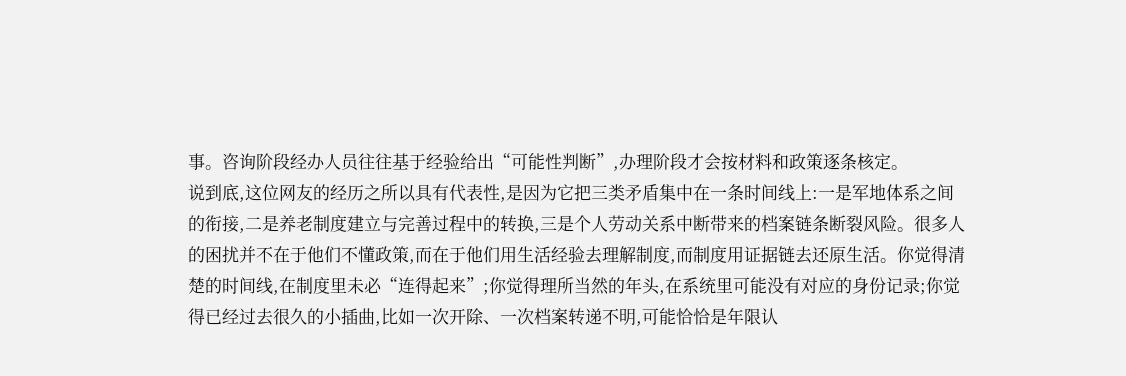事。咨询阶段经办人员往往基于经验给出“可能性判断”,办理阶段才会按材料和政策逐条核定。
说到底,这位网友的经历之所以具有代表性,是因为它把三类矛盾集中在一条时间线上:一是军地体系之间的衔接,二是养老制度建立与完善过程中的转换,三是个人劳动关系中断带来的档案链条断裂风险。很多人的困扰并不在于他们不懂政策,而在于他们用生活经验去理解制度,而制度用证据链去还原生活。你觉得清楚的时间线,在制度里未必“连得起来”;你觉得理所当然的年头,在系统里可能没有对应的身份记录;你觉得已经过去很久的小插曲,比如一次开除、一次档案转递不明,可能恰恰是年限认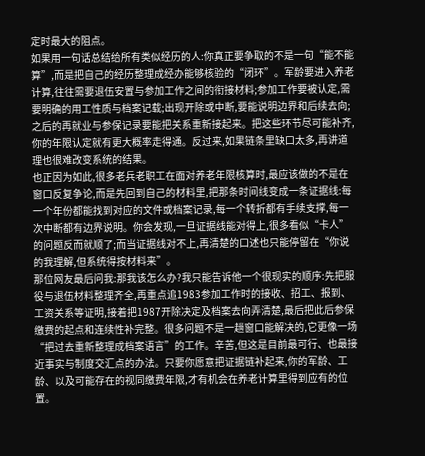定时最大的阻点。
如果用一句话总结给所有类似经历的人:你真正要争取的不是一句“能不能算”,而是把自己的经历整理成经办能够核验的“闭环”。军龄要进入养老计算,往往需要退伍安置与参加工作之间的衔接材料;参加工作要被认定,需要明确的用工性质与档案记载;出现开除或中断,要能说明边界和后续去向;之后的再就业与参保记录要能把关系重新接起来。把这些环节尽可能补齐,你的年限认定就有更大概率走得通。反过来,如果链条里缺口太多,再讲道理也很难改变系统的结果。
也正因为如此,很多老兵老职工在面对养老年限核算时,最应该做的不是在窗口反复争论,而是先回到自己的材料里,把那条时间线变成一条证据线:每一个年份都能找到对应的文件或档案记录,每一个转折都有手续支撑,每一次中断都有边界说明。你会发现,一旦证据线能对得上,很多看似“卡人”的问题反而就顺了;而当证据线对不上,再清楚的口述也只能停留在“你说的我理解,但系统得按材料来”。
那位网友最后问我:那我该怎么办?我只能告诉他一个很现实的顺序:先把服役与退伍材料整理齐全,再重点追1983参加工作时的接收、招工、报到、工资关系等证明,接着把1987开除决定及档案去向弄清楚,最后把此后参保缴费的起点和连续性补完整。很多问题不是一趟窗口能解决的,它更像一场“把过去重新整理成档案语言”的工作。辛苦,但这是目前最可行、也最接近事实与制度交汇点的办法。只要你愿意把证据链补起来,你的军龄、工龄、以及可能存在的视同缴费年限,才有机会在养老计算里得到应有的位置。